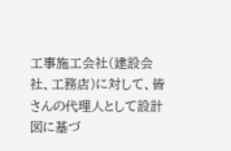工事施工会社(建設会社、工務店)に対して、皆さんの代理人として設計図に基づ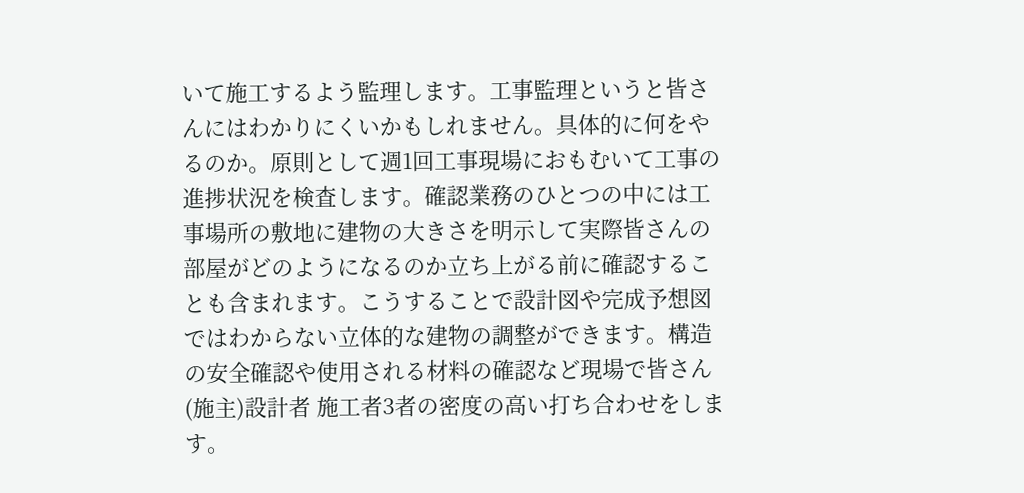いて施工するよう監理します。工事監理というと皆さんにはわかりにくいかもしれません。具体的に何をやるのか。原則として週1回工事現場におもむいて工事の進捗状況を検査します。確認業務のひとつの中には工事場所の敷地に建物の大きさを明示して実際皆さんの部屋がどのようになるのか立ち上がる前に確認することも含まれます。こうすることで設計図や完成予想図ではわからない立体的な建物の調整ができます。構造の安全確認や使用される材料の確認など現場で皆さん(施主)設計者 施工者3者の密度の高い打ち合わせをします。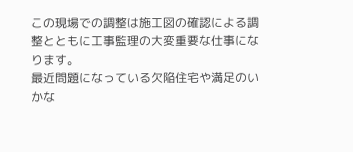この現場での調整は施工図の確認による調整とともに工事監理の大変重要な仕事になります。
最近問題になっている欠陥住宅や満足のいかな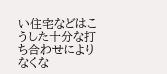い住宅などはこうした十分な打ち合わせによりなくな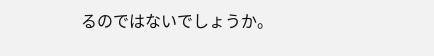るのではないでしょうか。